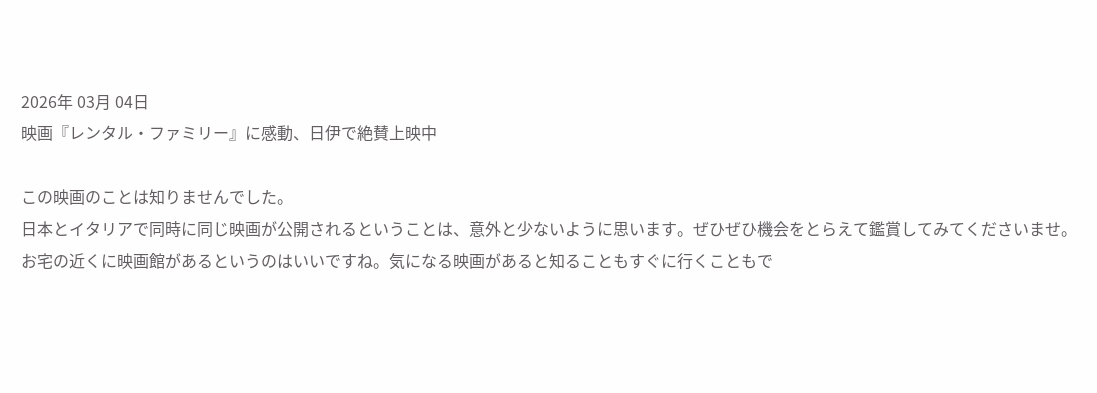2026年 03月 04日
映画『レンタル・ファミリー』に感動、日伊で絶賛上映中

この映画のことは知りませんでした。
日本とイタリアで同時に同じ映画が公開されるということは、意外と少ないように思います。ぜひぜひ機会をとらえて鑑賞してみてくださいませ。
お宅の近くに映画館があるというのはいいですね。気になる映画があると知ることもすぐに行くこともで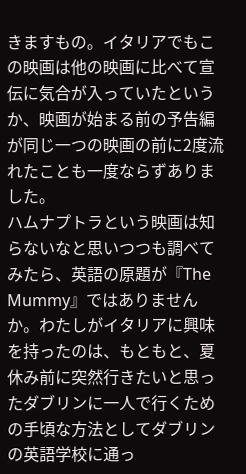きますもの。イタリアでもこの映画は他の映画に比べて宣伝に気合が入っていたというか、映画が始まる前の予告編が同じ一つの映画の前に2度流れたことも一度ならずありました。
ハムナプトラという映画は知らないなと思いつつも調べてみたら、英語の原題が『The Mummy』ではありませんか。わたしがイタリアに興味を持ったのは、もともと、夏休み前に突然行きたいと思ったダブリンに一人で行くための手頃な方法としてダブリンの英語学校に通っ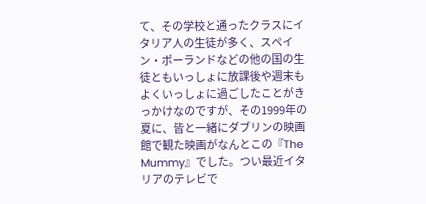て、その学校と通ったクラスにイタリア人の生徒が多く、スペイン・ポーランドなどの他の国の生徒ともいっしょに放課後や週末もよくいっしょに過ごしたことがきっかけなのですが、その1999年の夏に、皆と一緒にダブリンの映画館で観た映画がなんとこの『The Mummy』でした。つい最近イタリアのテレビで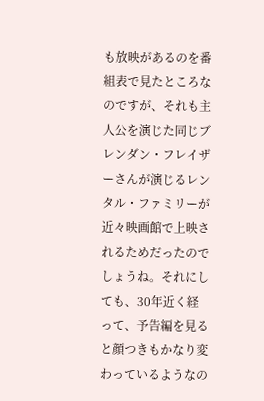も放映があるのを番組表で見たところなのですが、それも主人公を演じた同じブレンダン・フレイザーさんが演じるレンタル・ファミリーが近々映画館で上映されるためだったのでしょうね。それにしても、30年近く経って、予告編を見ると顔つきもかなり変わっているようなの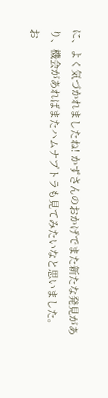に、よく気づかれましたね! かずさんのおかげでまた新たな発見があり、機会があればまたハムナプトラも見てみたいなと思いました。
お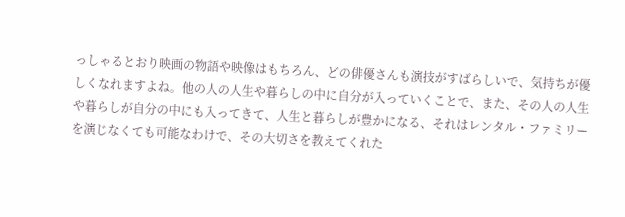っしゃるとおり映画の物語や映像はもちろん、どの俳優さんも演技がすばらしいで、気持ちが優しくなれますよね。他の人の人生や暮らしの中に自分が入っていくことで、また、その人の人生や暮らしが自分の中にも入ってきて、人生と暮らしが豊かになる、それはレンタル・ファミリーを演じなくても可能なわけで、その大切さを教えてくれた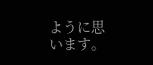ように思います。